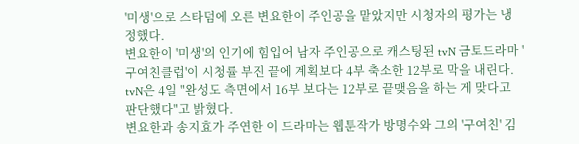'미생'으로 스타덤에 오른 변요한이 주인공을 맡았지만 시청자의 평가는 냉정했다.
변요한이 '미생'의 인기에 힘입어 남자 주인공으로 캐스팅된 tvN 금토드라마 '구여친클럽'이 시청률 부진 끝에 계획보다 4부 축소한 12부로 막을 내린다.
tvN은 4일 "완성도 측면에서 16부 보다는 12부로 끝맺음을 하는 게 맞다고 판단했다"고 밝혔다.
변요한과 송지효가 주연한 이 드라마는 웹툰작가 방명수와 그의 '구여친' 김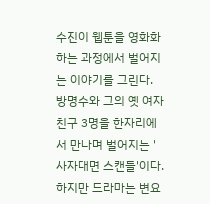수진이 웹툰을 영화화하는 과정에서 벌어지는 이야기를 그린다. 방명수와 그의 옛 여자친구 3명을 한자리에서 만나며 벌어지는 '사자대면 스캔들'이다.
하지만 드라마는 변요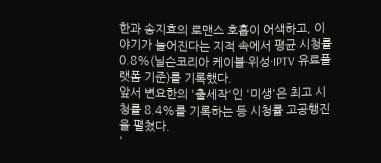한과 송지효의 로맨스 호흡이 어색하고, 이야기가 늘어진다는 지적 속에서 평균 시청률 0.8%(닐슨코리아 케이블·위성·IPTV 유료플랫폼 기준)를 기록했다.
앞서 변요한의 '출세작'인 '미생'은 최고 시청률 8.4%를 기록하는 등 시청률 고공행진을 펼쳤다.
'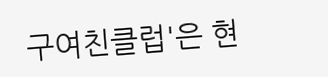구여친클럽'은 현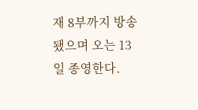재 8부까지 방송됐으며 오는 13일 종영한다.